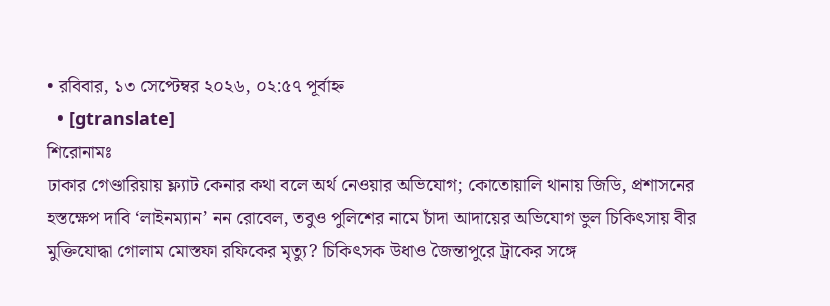• রবিবার, ১৩ সেপ্টেম্বর ২০২৬, ০২:৫৭ পূর্বাহ্ন
  • [gtranslate]
শিরোনামঃ
ঢাকার গেণ্ডারিয়ায় ফ্ল্যাট কেনার কথা বলে অর্থ নেওয়ার অভিযোগ; কোতোয়ালি থানায় জিডি, প্রশাসনের হস্তক্ষেপ দাবি ‘লাইনম্যান’ নন রোবেল, তবুও পুলিশের নামে চাঁদা আদায়ের অভিযোগ ভুল চিকিৎসায় বীর মুক্তিযোদ্ধা গোলাম মোস্তফা রফিকের মৃত্যু? চিকিৎসক উধাও জৈন্তাপুরে ট্রাকের সঙ্গে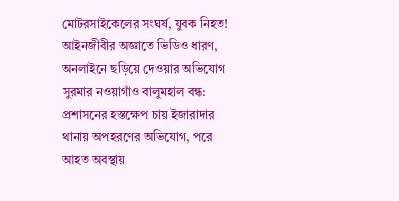মোটরসাইকেলের সংঘর্ষ, যুবক নিহত! আইনজীবীর অজ্ঞাতে ভিডিও ধারণ, অনলাইনে ছড়িয়ে দেওয়ার অভিযোগ সুরমার নওয়াগাঁও বালুমহাল বন্ধ: প্রশাসনের হস্তক্ষেপ চায় ইজারাদার থানায় অপহরণের অভিযোগ, পরে আহত অবস্থায়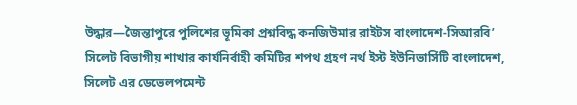উদ্ধার—জৈন্তাপুরে পুলিশের ভূমিকা প্রশ্নবিদ্ধ কনজিউমার রাইটস বাংলাদেশ-সিআরবি’ সিলেট বিভাগীয় শাখার কার্যনির্বাহী কমিটির শপথ গ্রহণ নর্থ ইস্ট ইউনিভার্সিটি বাংলাদেশ, সিলেট এর ডেভেলপমেন্ট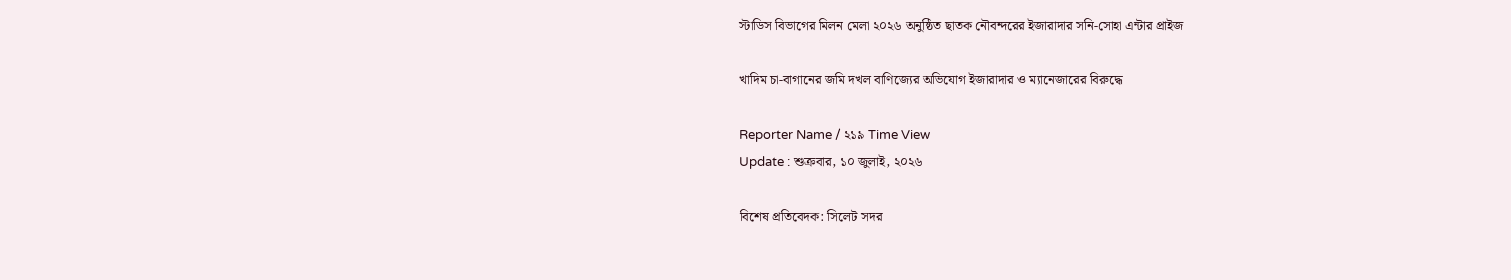স্টাডিস বিভাগের মিলন মেলা ২০২৬ অনুষ্ঠিত ছাতক নৌবন্দরের ইজারাদার সনি-সোহা এন্টার প্রাইজ

খাদিম চা-বাগানের জমি দখল বাণিজ্যের অভিযোগ ইজারাদার ও ম্যানেজারের বিরুদ্ধে

Reporter Name / ২১৯ Time View
Update : শুক্রবার, ১০ জুলাই, ২০২৬

বিশেষ প্রতিবেদক: সিলেট সদর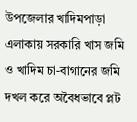উপজেলার খাদিমপাড়া এলাকায় সরকারি খাস জমি ও খাদিম চা-বাগানের জমি দখল করে অবৈধভাবে প্লট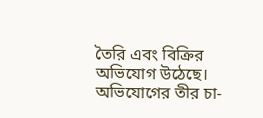তৈরি এবং বিক্রির অভিযোগ উঠেছে। অভিযোগের তীর চা-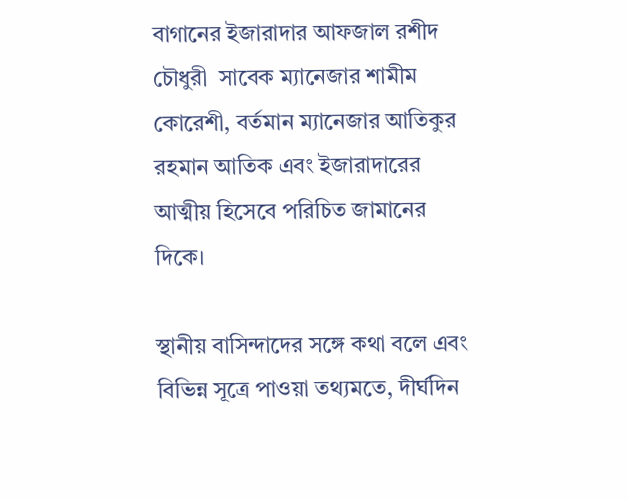বাগানের ইজারাদার আফজাল রশীদ চৌধুরী  সাবেক ম্যানেজার শামীম কোরেশী, বর্তমান ম্যানেজার আতিকুর রহমান আতিক এবং ইজারাদারের আত্মীয় হিসেবে পরিচিত জামানের দিকে।

স্থানীয় বাসিন্দাদের সঙ্গে কথা বলে এবং বিভিন্ন সূত্রে পাওয়া তথ্যমতে, দীর্ঘদিন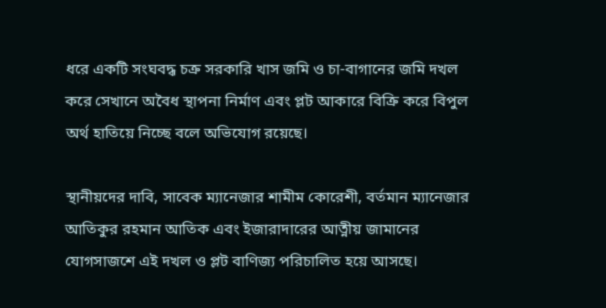ধরে একটি সংঘবদ্ধ চক্র সরকারি খাস জমি ও চা-বাগানের জমি দখল করে সেখানে অবৈধ স্থাপনা নির্মাণ এবং প্লট আকারে বিক্রি করে বিপুল অর্থ হাতিয়ে নিচ্ছে বলে অভিযোগ রয়েছে।

স্থানীয়দের দাবি, সাবেক ম্যানেজার শামীম কোরেশী, বর্তমান ম্যানেজার আতিকুর রহমান আতিক এবং ইজারাদারের আত্নীয় জামানের যোগসাজশে এই দখল ও প্লট বাণিজ্য পরিচালিত হয়ে আসছে।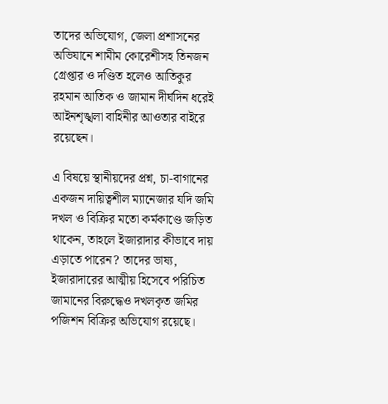তাদের অভিযোগ, জেলা প্রশাসনের অভিযানে শামীম কোরেশীসহ তিনজন গ্রেপ্তার ও দণ্ডিত হলেও আতিকুর রহমান আতিক ও জামান দীর্ঘদিন ধরেই আইনশৃঙ্খলা বাহিনীর আওতার বাইরে রয়েছেন।

এ বিষয়ে স্থানীয়দের প্রশ্ন, চা-বাগানের একজন দায়িত্বশীল ম্যানেজার যদি জমি দখল ও বিক্রির মতো কর্মকাণ্ডে জড়িত থাকেন, তাহলে ইজারাদার কীভাবে দায় এড়াতে পারেন? তাদের ভাষ্য, ইজারাদারের আত্মীয় হিসেবে পরিচিত জামানের বিরুদ্ধেও দখলকৃত জমির পজিশন বিক্রির অভিযোগ রয়েছে।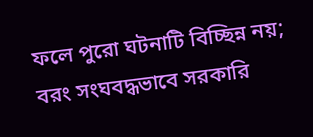ফলে পুরো ঘটনাটি বিচ্ছিন্ন নয়; বরং সংঘবদ্ধভাবে সরকারি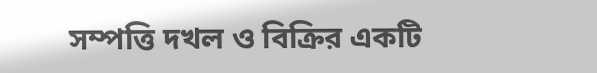সম্পত্তি দখল ও বিক্রির একটি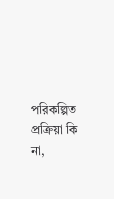পরিকল্পিত প্রক্রিয়া কি না,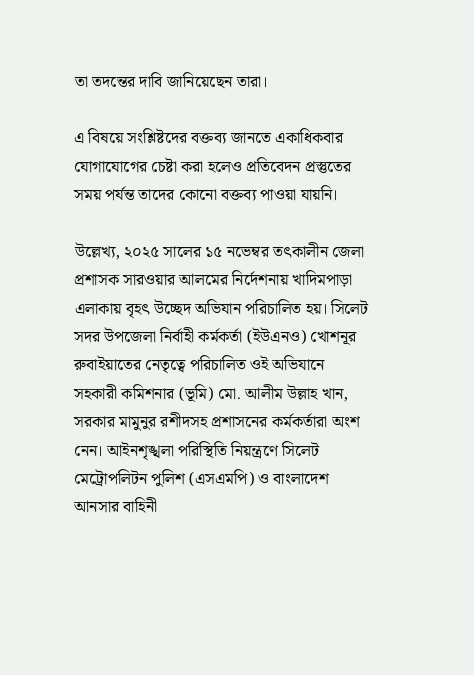তা তদন্তের দাবি জানিয়েছেন তারা।

এ বিষয়ে সংশ্লিষ্টদের বক্তব্য জানতে একাধিকবার যোগাযোগের চেষ্টা করা হলেও প্রতিবেদন প্রস্তুতের সময় পর্যন্ত তাদের কোনো বক্তব্য পাওয়া যায়নি।

উল্লেখ্য, ২০২৫ সালের ১৫ নভেম্বর তৎকালীন জেলা প্রশাসক সারওয়ার আলমের নির্দেশনায় খাদিমপাড়া এলাকায় বৃহৎ উচ্ছেদ অভিযান পরিচালিত হয়। সিলেট সদর উপজেলা নির্বাহী কর্মকর্তা (ইউএনও) খোশনূর রুবাইয়াতের নেতৃত্বে পরিচালিত ওই অভিযানে সহকারী কমিশনার (ভূমি) মো. আলীম উল্লাহ খান, সরকার মামুনুর রশীদসহ প্রশাসনের কর্মকর্তারা অংশ নেন। আইনশৃঙ্খলা পরিস্থিতি নিয়ন্ত্রণে সিলেট মেট্রোপলিটন পুলিশ (এসএমপি) ও বাংলাদেশ আনসার বাহিনী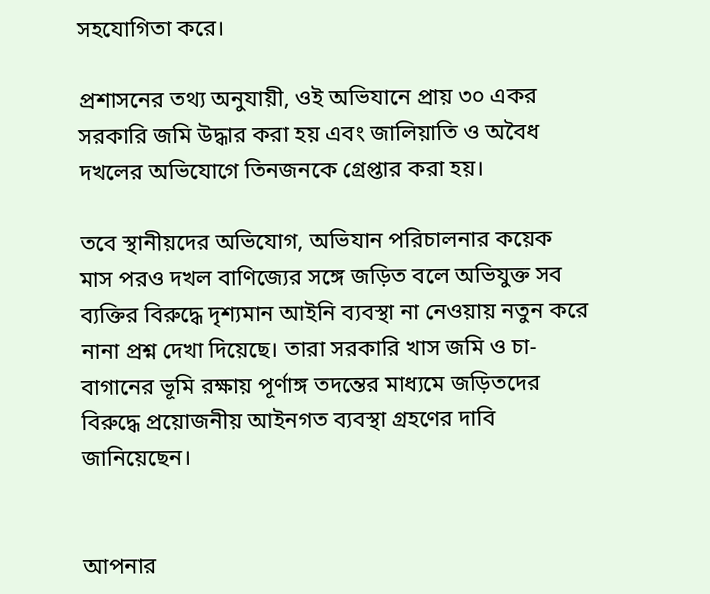সহযোগিতা করে।

প্রশাসনের তথ্য অনুযায়ী, ওই অভিযানে প্রায় ৩০ একর সরকারি জমি উদ্ধার করা হয় এবং জালিয়াতি ও অবৈধ দখলের অভিযোগে তিনজনকে গ্রেপ্তার করা হয়।

তবে স্থানীয়দের অভিযোগ, অভিযান পরিচালনার কয়েক মাস পরও দখল বাণিজ্যের সঙ্গে জড়িত বলে অভিযুক্ত সব ব্যক্তির বিরুদ্ধে দৃশ্যমান আইনি ব্যবস্থা না নেওয়ায় নতুন করে নানা প্রশ্ন দেখা দিয়েছে। তারা সরকারি খাস জমি ও চা-বাগানের ভূমি রক্ষায় পূর্ণাঙ্গ তদন্তের মাধ্যমে জড়িতদের বিরুদ্ধে প্রয়োজনীয় আইনগত ব্যবস্থা গ্রহণের দাবি জানিয়েছেন।


আপনার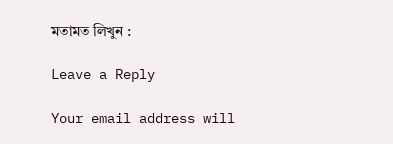মতামত লিখুন :

Leave a Reply

Your email address will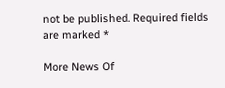not be published. Required fields are marked *

More News Of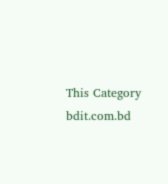This Category
bdit.com.bd